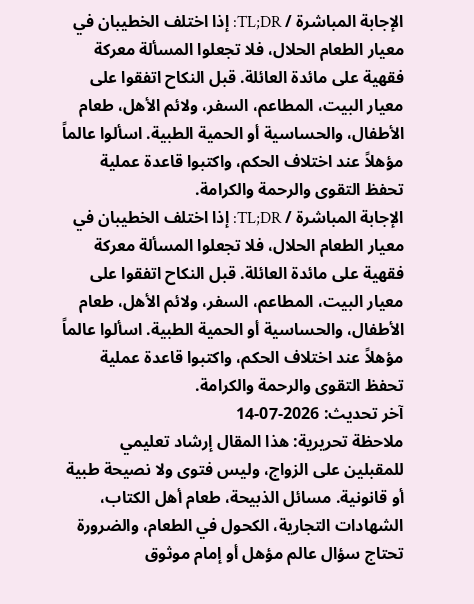الإجابة المباشرة / TL;DR: إذا اختلف الخطيبان في معيار الطعام الحلال، فلا تجعلوا المسألة معركة فقهية على مائدة العائلة. قبل النكاح اتفقوا على معيار البيت، المطاعم، السفر، ولائم الأهل، طعام الأطفال، والحساسية أو الحمية الطبية. اسألوا عالماً مؤهلاً عند اختلاف الحكم، واكتبوا قاعدة عملية تحفظ التقوى والرحمة والكرامة.
الإجابة المباشرة / TL;DR: إذا اختلف الخطيبان في معيار الطعام الحلال، فلا تجعلوا المسألة معركة فقهية على مائدة العائلة. قبل النكاح اتفقوا على معيار البيت، المطاعم، السفر، ولائم الأهل، طعام الأطفال، والحساسية أو الحمية الطبية. اسألوا عالماً مؤهلاً عند اختلاف الحكم، واكتبوا قاعدة عملية تحفظ التقوى والرحمة والكرامة.
آخر تحديث: 2026-07-14
ملاحظة تحريرية: هذا المقال إرشاد تعليمي للمقبلين على الزواج، وليس فتوى ولا نصيحة طبية أو قانونية. مسائل الذبيحة، طعام أهل الكتاب، الشهادات التجارية، الكحول في الطعام، والضرورة تحتاج سؤال عالم مؤهل أو إمام موثوق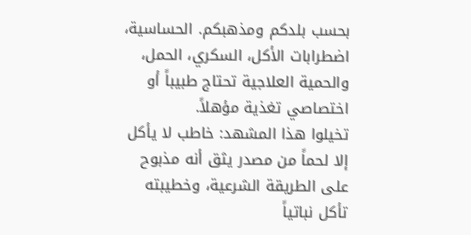بحسب بلدكم ومذهبكم. الحساسية، اضطرابات الأكل، السكري، الحمل، والحمية العلاجية تحتاج طبيباً أو اختصاصي تغذية مؤهلاً.
تخيلوا هذا المشهد: خاطب لا يأكل إلا لحماً من مصدر يثق أنه مذبوح على الطريقة الشرعية، وخطيبته تأكل نباتياً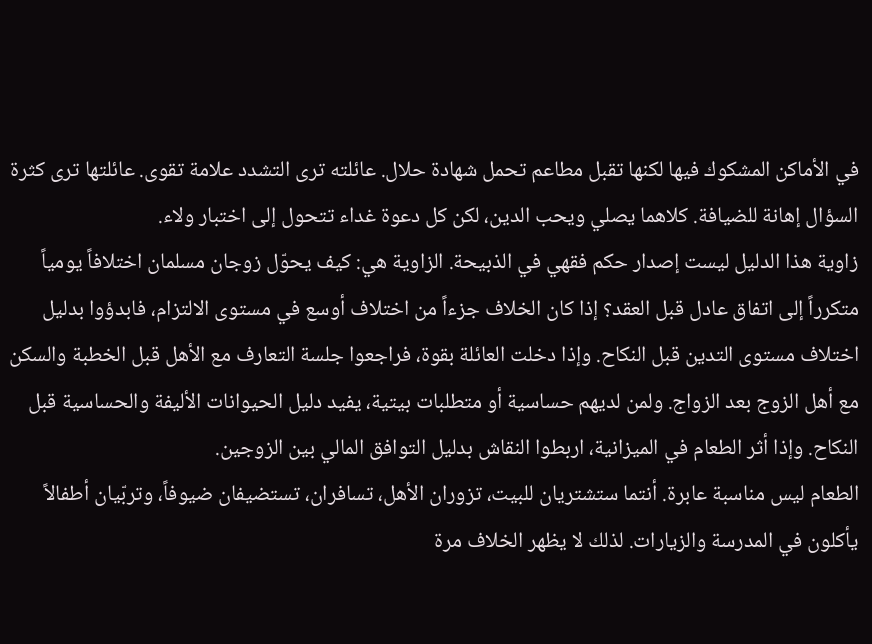في الأماكن المشكوك فيها لكنها تقبل مطاعم تحمل شهادة حلال. عائلته ترى التشدد علامة تقوى. عائلتها ترى كثرة السؤال إهانة للضيافة. كلاهما يصلي ويحب الدين، لكن كل دعوة غداء تتحول إلى اختبار ولاء.
زاوية هذا الدليل ليست إصدار حكم فقهي في الذبيحة. الزاوية هي: كيف يحوّل زوجان مسلمان اختلافاً يومياً متكرراً إلى اتفاق عادل قبل العقد؟ إذا كان الخلاف جزءاً من اختلاف أوسع في مستوى الالتزام، فابدؤوا بدليل اختلاف مستوى التدين قبل النكاح. وإذا دخلت العائلة بقوة، فراجعوا جلسة التعارف مع الأهل قبل الخطبة والسكن مع أهل الزوج بعد الزواج. ولمن لديهم حساسية أو متطلبات بيتية، يفيد دليل الحيوانات الأليفة والحساسية قبل النكاح. وإذا أثر الطعام في الميزانية، اربطوا النقاش بدليل التوافق المالي بين الزوجين.
الطعام ليس مناسبة عابرة. أنتما ستشتريان للبيت، تزوران الأهل، تسافران، تستضيفان ضيوفاً، وتربّيان أطفالاً يأكلون في المدرسة والزيارات. لذلك لا يظهر الخلاف مرة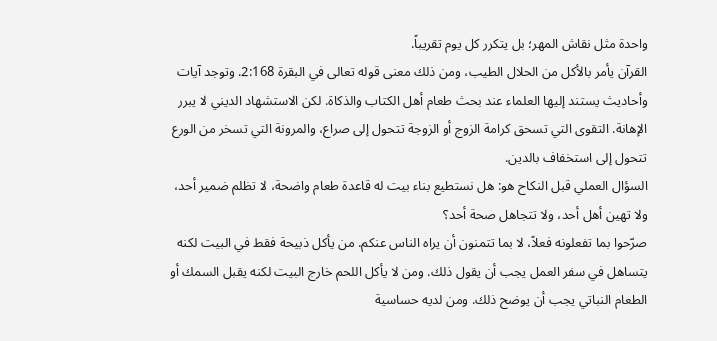واحدة مثل نقاش المهر؛ بل يتكرر كل يوم تقريباً.
القرآن يأمر بالأكل من الحلال الطيب، ومن ذلك معنى قوله تعالى في البقرة 2:168. وتوجد آيات وأحاديث يستند إليها العلماء عند بحث طعام أهل الكتاب والذكاة. لكن الاستشهاد الديني لا يبرر الإهانة. التقوى التي تسحق كرامة الزوج أو الزوجة تتحول إلى صراع، والمرونة التي تسخر من الورع تتحول إلى استخفاف بالدين.
السؤال العملي قبل النكاح هو: هل نستطيع بناء بيت له قاعدة طعام واضحة، لا تظلم ضمير أحد، ولا تهين أهل أحد، ولا تتجاهل صحة أحد؟
صرّحوا بما تفعلونه فعلاً، لا بما تتمنون أن يراه الناس عنكم. من يأكل ذبيحة فقط في البيت لكنه يتساهل في سفر العمل يجب أن يقول ذلك. ومن لا يأكل اللحم خارج البيت لكنه يقبل السمك أو الطعام النباتي يجب أن يوضح ذلك. ومن لديه حساسية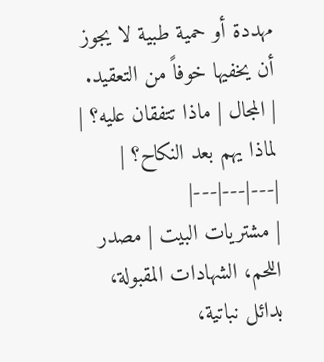مهددة أو حمية طبية لا يجوز أن يخفيها خوفاً من التعقيد.
| المجال | ماذا تتفقان عليه؟ | لماذا يهم بعد النكاح؟ |
|---|---|---|
| مشتريات البيت | مصدر اللحم، الشهادات المقبولة، بدائل نباتية،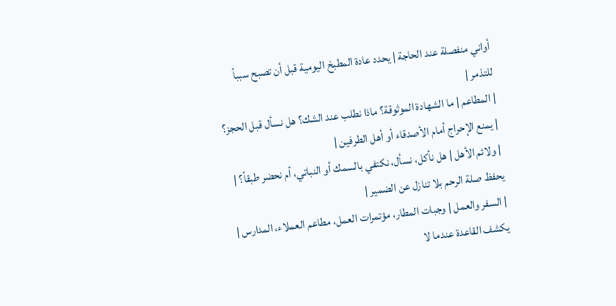أواني منفصلة عند الحاجة | يحدد عادة المطبخ اليومية قبل أن تصبح سبباً للتذمر |
| المطاعم | ما الشهادة الموثوقة؟ ماذا نطلب عند الشك؟ هل نسأل قبل الحجز؟ | يمنع الإحراج أمام الأصدقاء أو أهل الطرفين |
| ولائم الأهل | هل نأكل، نسأل، نكتفي بالسمك أو النباتي، أم نحضر طبقاً؟ | يحفظ صلة الرحم بلا تنازل عن الضمير |
| السفر والعمل | وجبات المطار، مؤتمرات العمل، مطاعم العملاء، المدارس | يكشف القاعدة عندما لا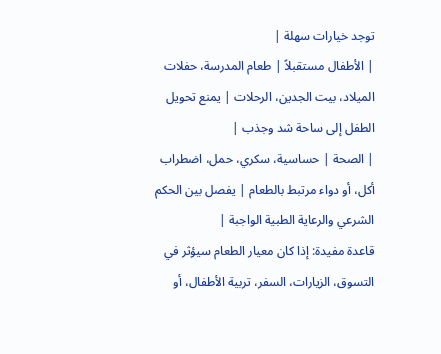توجد خيارات سهلة |
| الأطفال مستقبلاً | طعام المدرسة، حفلات الميلاد، بيت الجدين، الرحلات | يمنع تحويل الطفل إلى ساحة شد وجذب |
| الصحة | حساسية، سكري، حمل، اضطراب أكل، أو دواء مرتبط بالطعام | يفصل بين الحكم الشرعي والرعاية الطبية الواجبة |
قاعدة مفيدة: إذا كان معيار الطعام سيؤثر في التسوق، الزيارات، السفر، تربية الأطفال، أو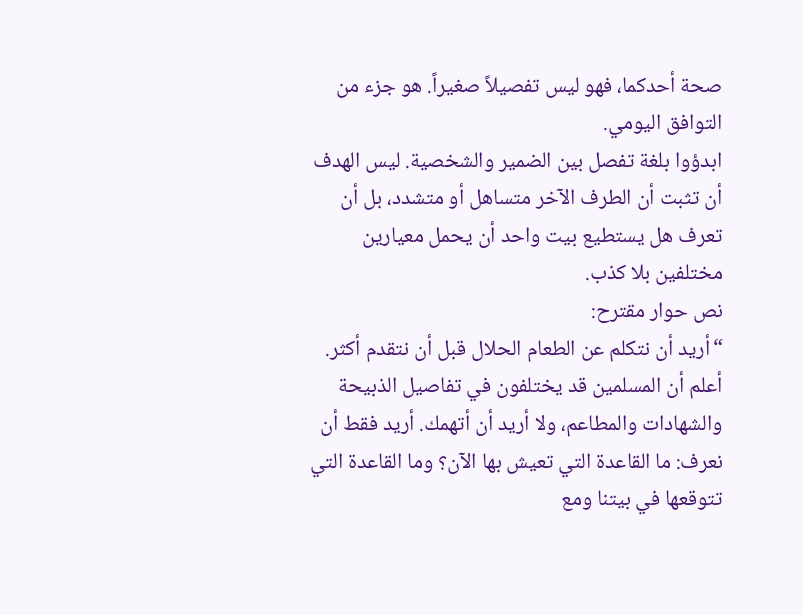صحة أحدكما، فهو ليس تفصيلاً صغيراً. هو جزء من التوافق اليومي.
ابدؤوا بلغة تفصل بين الضمير والشخصية. ليس الهدف أن تثبت أن الطرف الآخر متساهل أو متشدد، بل أن تعرف هل يستطيع بيت واحد أن يحمل معيارين مختلفين بلا كذب.
نص حوار مقترح:
“أريد أن نتكلم عن الطعام الحلال قبل أن نتقدم أكثر. أعلم أن المسلمين قد يختلفون في تفاصيل الذبيحة والشهادات والمطاعم، ولا أريد أن أتهمك. أريد فقط أن نعرف: ما القاعدة التي تعيش بها الآن؟ وما القاعدة التي تتوقعها في بيتنا ومع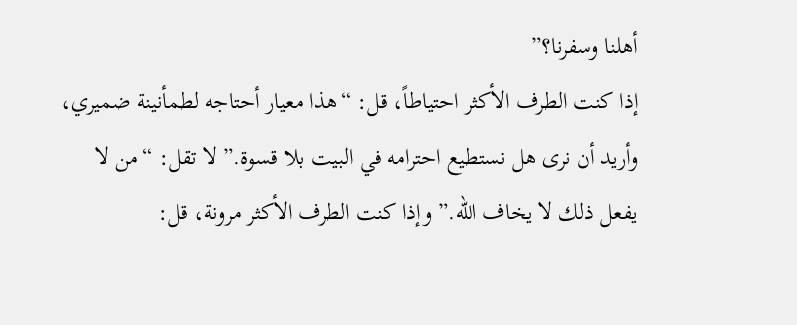أهلنا وسفرنا؟”
إذا كنت الطرف الأكثر احتياطاً، قل: “هذا معيار أحتاجه لطمأنينة ضميري، وأريد أن نرى هل نستطيع احترامه في البيت بلا قسوة.” لا تقل: “من لا يفعل ذلك لا يخاف الله.” وإذا كنت الطرف الأكثر مرونة، قل: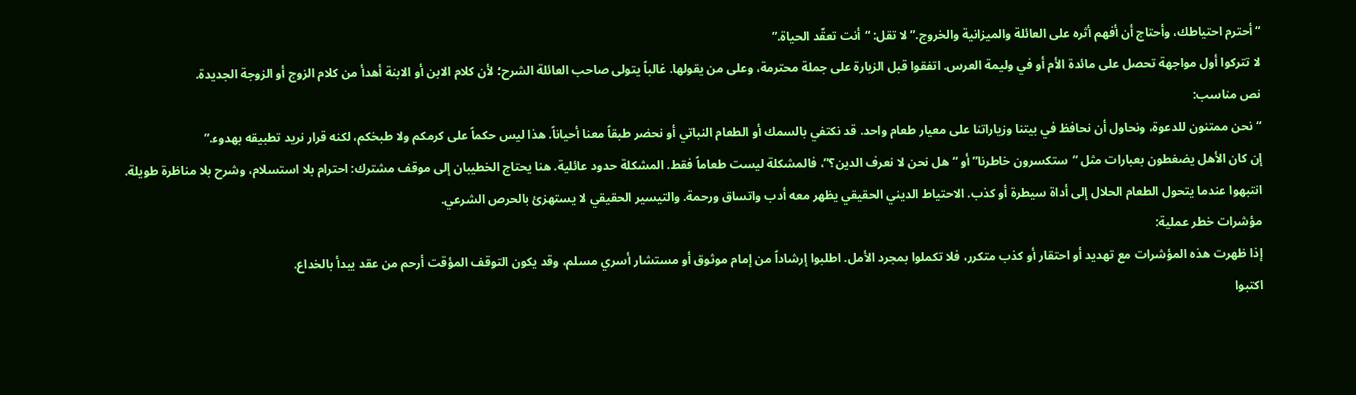“أحترم احتياطك، وأحتاج أن أفهم أثره على العائلة والميزانية والخروج.” لا تقل: “أنت تعقّد الحياة.”
لا تتركوا أول مواجهة تحصل على مائدة الأم أو في وليمة العرس. اتفقوا قبل الزيارة على جملة محترمة، وعلى من يقولها. غالباً يتولى صاحب العائلة الشرح؛ لأن كلام الابن أو الابنة أهدأ من كلام الزوج أو الزوجة الجديدة.
نص مناسب:
“نحن ممتنون للدعوة، ونحاول أن نحافظ في بيتنا وزياراتنا على معيار طعام واحد. قد نكتفي بالسمك أو الطعام النباتي أو نحضر طبقاً معنا أحياناً. هذا ليس حكماً على كرمكم ولا طبخكم، لكنه قرار نريد تطبيقه بهدوء.”
إن كان الأهل يضغطون بعبارات مثل “ستكسرون خاطرنا” أو “هل نحن لا نعرف الدين؟”، فالمشكلة ليست طعاماً فقط. المشكلة حدود عائلية. هنا يحتاج الخطيبان إلى موقف مشترك: احترام بلا استسلام، وشرح بلا مناظرة طويلة.
انتبهوا عندما يتحول الطعام الحلال إلى أداة سيطرة أو كذب. الاحتياط الديني الحقيقي يظهر معه أدب واتساق ورحمة. والتيسير الحقيقي لا يستهزئ بالحرص الشرعي.
مؤشرات خطر عملية:
إذا ظهرت هذه المؤشرات مع تهديد أو احتقار أو كذب متكرر، فلا تكملوا بمجرد الأمل. اطلبوا إرشاداً من إمام موثوق أو مستشار أسري مسلم، وقد يكون التوقف المؤقت أرحم من عقد يبدأ بالخداع.
اكتبوا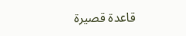قاعدة قصيرة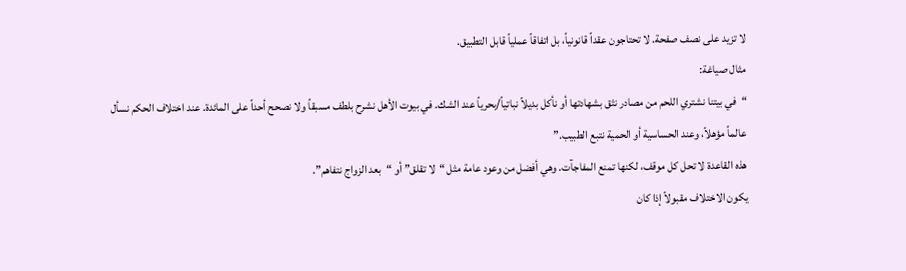لا تزيد على نصف صفحة. لا تحتاجون عقداً قانونياً، بل اتفاقاً عملياً قابل التطبيق.
مثال صياغة:
“في بيتنا نشتري اللحم من مصادر نثق بشهادتها أو نأكل بديلاً نباتياً/بحرياً عند الشك. في بيوت الأهل نشرح بلطف مسبقاً ولا نصحح أحداً على المائدة. عند اختلاف الحكم نسأل عالماً مؤهلاً، وعند الحساسية أو الحمية نتبع الطبيب.”
هذه القاعدة لا تحل كل موقف، لكنها تمنع المفاجآت. وهي أفضل من وعود عامة مثل “لا تقلق” أو “بعد الزواج نتفاهم”.
يكون الاختلاف مقبولاً إذا كان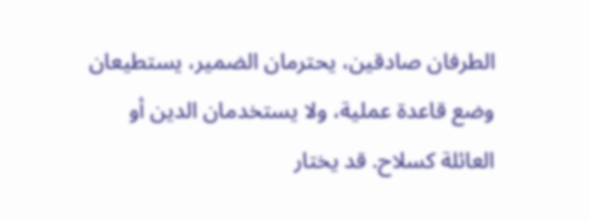الطرفان صادقين، يحترمان الضمير، يستطيعان وضع قاعدة عملية، ولا يستخدمان الدين أو العائلة كسلاح. قد يختار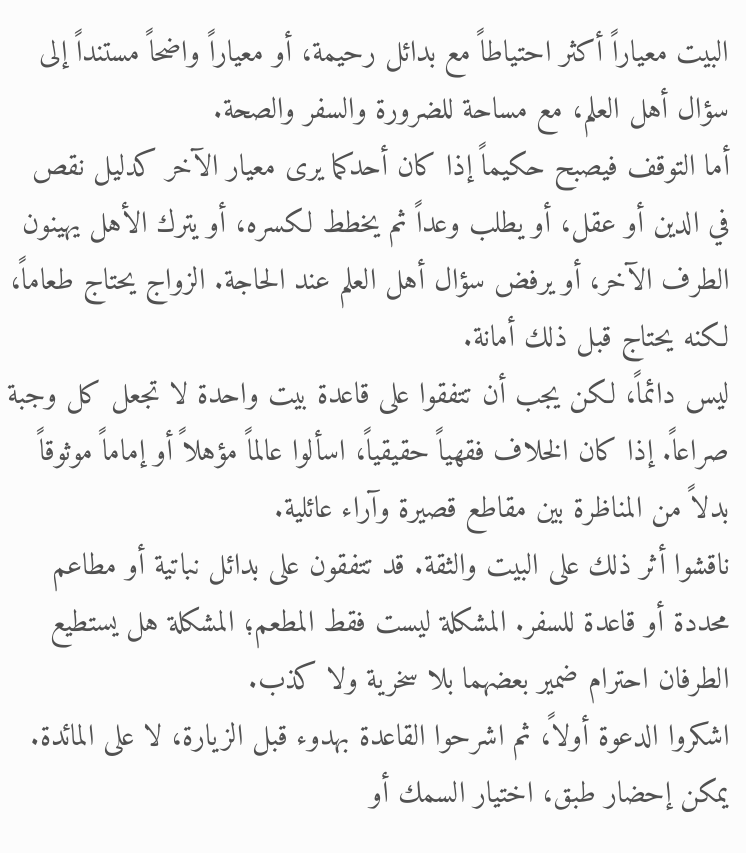البيت معياراً أكثر احتياطاً مع بدائل رحيمة، أو معياراً واضحاً مستنداً إلى سؤال أهل العلم، مع مساحة للضرورة والسفر والصحة.
أما التوقف فيصبح حكيماً إذا كان أحدكما يرى معيار الآخر كدليل نقص في الدين أو عقل، أو يطلب وعداً ثم يخطط لكسره، أو يترك الأهل يهينون الطرف الآخر، أو يرفض سؤال أهل العلم عند الحاجة. الزواج يحتاج طعاماً، لكنه يحتاج قبل ذلك أمانة.
ليس دائماً، لكن يجب أن تتفقوا على قاعدة بيت واحدة لا تجعل كل وجبة صراعاً. إذا كان الخلاف فقهياً حقيقياً، اسألوا عالماً مؤهلاً أو إماماً موثوقاً بدلاً من المناظرة بين مقاطع قصيرة وآراء عائلية.
ناقشوا أثر ذلك على البيت والثقة. قد تتفقون على بدائل نباتية أو مطاعم محددة أو قاعدة للسفر. المشكلة ليست فقط المطعم؛ المشكلة هل يستطيع الطرفان احترام ضمير بعضهما بلا سخرية ولا كذب.
اشكروا الدعوة أولاً، ثم اشرحوا القاعدة بهدوء قبل الزيارة، لا على المائدة. يمكن إحضار طبق، اختيار السمك أو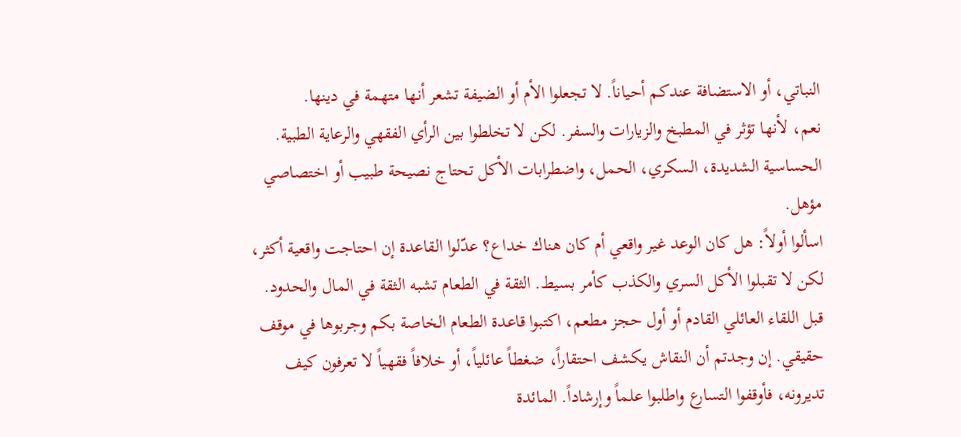النباتي، أو الاستضافة عندكم أحياناً. لا تجعلوا الأم أو الضيفة تشعر أنها متهمة في دينها.
نعم، لأنها تؤثر في المطبخ والزيارات والسفر. لكن لا تخلطوا بين الرأي الفقهي والرعاية الطبية. الحساسية الشديدة، السكري، الحمل، واضطرابات الأكل تحتاج نصيحة طبيب أو اختصاصي مؤهل.
اسألوا أولاً: هل كان الوعد غير واقعي أم كان هناك خداع؟ عدّلوا القاعدة إن احتاجت واقعية أكثر، لكن لا تقبلوا الأكل السري والكذب كأمر بسيط. الثقة في الطعام تشبه الثقة في المال والحدود.
قبل اللقاء العائلي القادم أو أول حجز مطعم، اكتبوا قاعدة الطعام الخاصة بكم وجربوها في موقف حقيقي. إن وجدتم أن النقاش يكشف احتقاراً، ضغطاً عائلياً، أو خلافاً فقهياً لا تعرفون كيف تديرونه، فأوقفوا التسارع واطلبوا علماً وإرشاداً. المائدة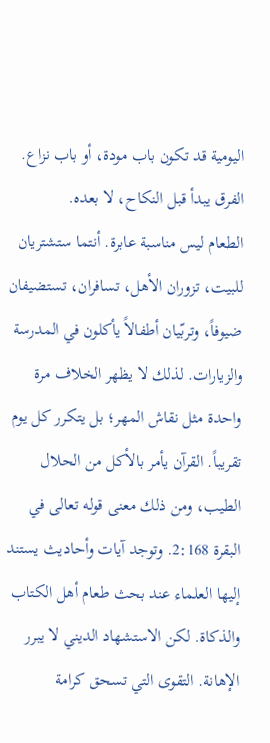اليومية قد تكون باب مودة، أو باب نزاع. الفرق يبدأ قبل النكاح، لا بعده.
الطعام ليس مناسبة عابرة. أنتما ستشتريان للبيت، تزوران الأهل، تسافران، تستضيفان ضيوفاً، وتربّيان أطفالاً يأكلون في المدرسة والزيارات. لذلك لا يظهر الخلاف مرة واحدة مثل نقاش المهر؛ بل يتكرر كل يوم تقريباً. القرآن يأمر بالأكل من الحلال الطيب، ومن ذلك معنى قوله تعالى في البقرة 2:168. وتوجد آيات وأحاديث يستند إليها العلماء عند بحث طعام أهل الكتاب والذكاة. لكن الاستشهاد الديني لا يبرر الإهانة. التقوى التي تسحق كرامة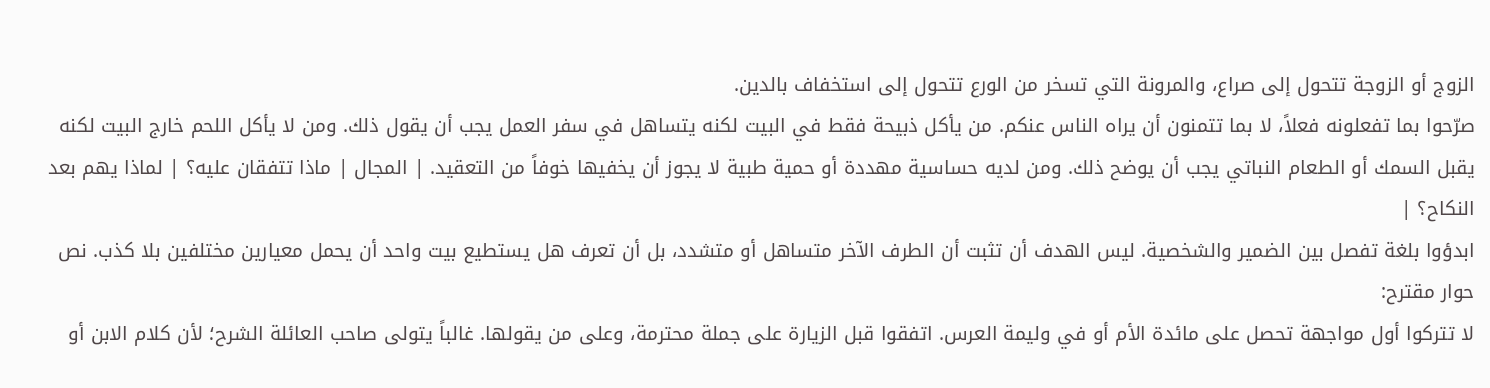الزوج أو الزوجة تتحول إلى صراع، والمرونة التي تسخر من الورع تتحول إلى استخفاف بالدين.
صرّحوا بما تفعلونه فعلاً، لا بما تتمنون أن يراه الناس عنكم. من يأكل ذبيحة فقط في البيت لكنه يتساهل في سفر العمل يجب أن يقول ذلك. ومن لا يأكل اللحم خارج البيت لكنه يقبل السمك أو الطعام النباتي يجب أن يوضح ذلك. ومن لديه حساسية مهددة أو حمية طبية لا يجوز أن يخفيها خوفاً من التعقيد. | المجال | ماذا تتفقان عليه؟ | لماذا يهم بعد النكاح؟ |
ابدؤوا بلغة تفصل بين الضمير والشخصية. ليس الهدف أن تثبت أن الطرف الآخر متساهل أو متشدد، بل أن تعرف هل يستطيع بيت واحد أن يحمل معيارين مختلفين بلا كذب. نص حوار مقترح:
لا تتركوا أول مواجهة تحصل على مائدة الأم أو في وليمة العرس. اتفقوا قبل الزيارة على جملة محترمة، وعلى من يقولها. غالباً يتولى صاحب العائلة الشرح؛ لأن كلام الابن أو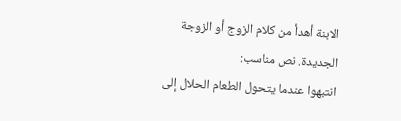الابنة أهدأ من كلام الزوج أو الزوجة الجديدة. نص مناسب:
انتبهوا عندما يتحول الطعام الحلال إلى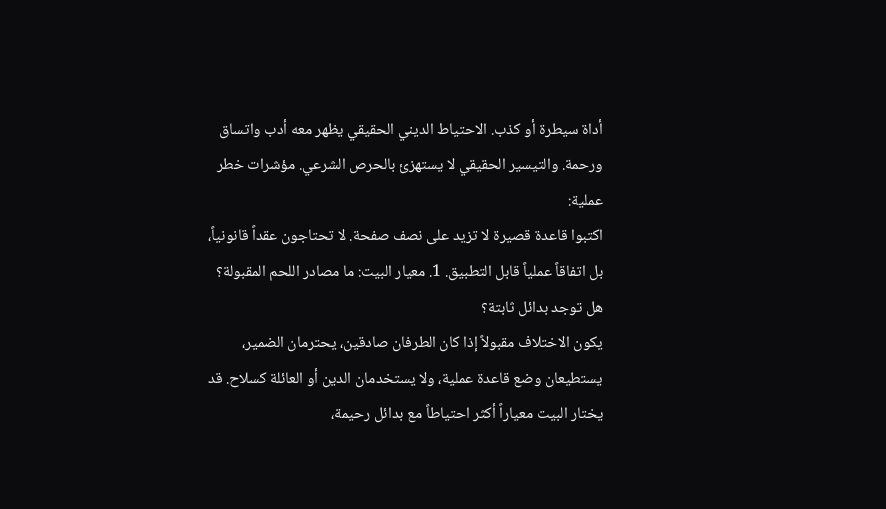أداة سيطرة أو كذب. الاحتياط الديني الحقيقي يظهر معه أدب واتساق ورحمة. والتيسير الحقيقي لا يستهزئ بالحرص الشرعي. مؤشرات خطر عملية:
اكتبوا قاعدة قصيرة لا تزيد على نصف صفحة. لا تحتاجون عقداً قانونياً، بل اتفاقاً عملياً قابل التطبيق. 1. معيار البيت: ما مصادر اللحم المقبولة؟ هل توجد بدائل ثابتة؟
يكون الاختلاف مقبولاً إذا كان الطرفان صادقين، يحترمان الضمير، يستطيعان وضع قاعدة عملية، ولا يستخدمان الدين أو العائلة كسلاح. قد يختار البيت معياراً أكثر احتياطاً مع بدائل رحيمة،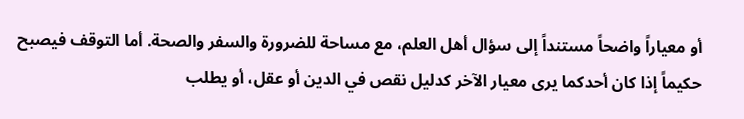أو معياراً واضحاً مستنداً إلى سؤال أهل العلم، مع مساحة للضرورة والسفر والصحة. أما التوقف فيصبح حكيماً إذا كان أحدكما يرى معيار الآخر كدليل نقص في الدين أو عقل، أو يطلب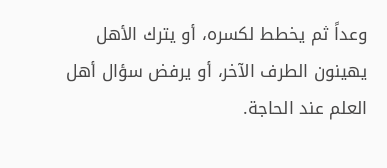وعداً ثم يخطط لكسره، أو يترك الأهل يهينون الطرف الآخر، أو يرفض سؤال أهل العلم عند الحاجة.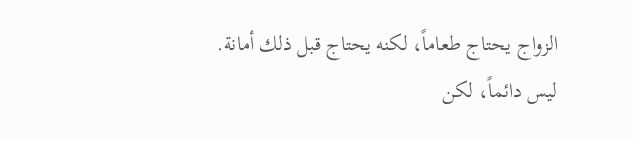الزواج يحتاج طعاماً، لكنه يحتاج قبل ذلك أمانة.
ليس دائماً، لكن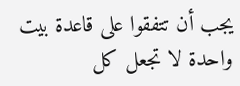يجب أن تتفقوا على قاعدة بيت واحدة لا تجعل كل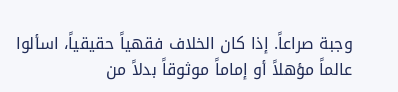وجبة صراعاً. إذا كان الخلاف فقهياً حقيقياً، اسألوا عالماً مؤهلاً أو إماماً موثوقاً بدلاً من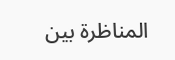المناظرة بين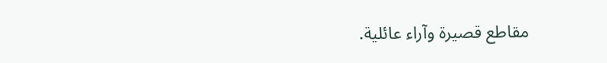مقاطع قصيرة وآراء عائلية.